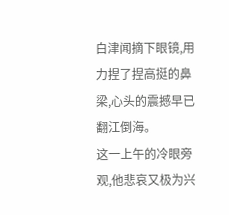白津闻摘下眼镜,用力捏了捏高挺的鼻梁,心头的震撼早已翻江倒海。
这一上午的冷眼旁观,他悲哀又极为兴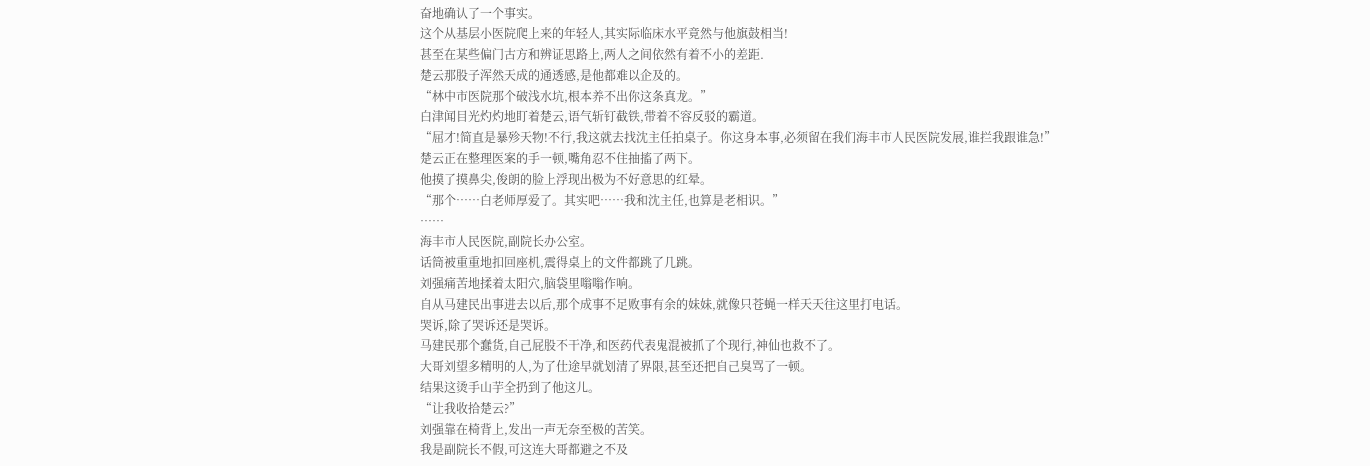奋地确认了一个事实。
这个从基层小医院爬上来的年轻人,其实际临床水平竟然与他旗鼓相当!
甚至在某些偏门古方和辨证思路上,两人之间依然有着不小的差距.
楚云那股子浑然天成的通透感,是他都难以企及的。
“林中市医院那个破浅水坑,根本养不出你这条真龙。”
白津闻目光灼灼地盯着楚云,语气斩钉截铁,带着不容反驳的霸道。
“屈才!简直是暴殄天物!不行,我这就去找沈主任拍桌子。你这身本事,必须留在我们海丰市人民医院发展,谁拦我跟谁急!”
楚云正在整理医案的手一顿,嘴角忍不住抽搐了两下。
他摸了摸鼻尖,俊朗的脸上浮现出极为不好意思的红晕。
“那个……白老师厚爱了。其实吧……我和沈主任,也算是老相识。”
……
海丰市人民医院,副院长办公室。
话筒被重重地扣回座机,震得桌上的文件都跳了几跳。
刘强痛苦地揉着太阳穴,脑袋里嗡嗡作响。
自从马建民出事进去以后,那个成事不足败事有余的妹妹,就像只苍蝇一样天天往这里打电话。
哭诉,除了哭诉还是哭诉。
马建民那个蠢货,自己屁股不干净,和医药代表鬼混被抓了个现行,神仙也救不了。
大哥刘望多精明的人,为了仕途早就划清了界限,甚至还把自己臭骂了一顿。
结果这烫手山芋全扔到了他这儿。
“让我收拾楚云?”
刘强靠在椅背上,发出一声无奈至极的苦笑。
我是副院长不假,可这连大哥都避之不及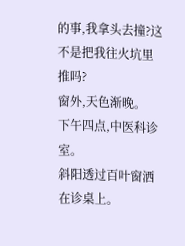的事,我拿头去撞?这不是把我往火坑里推吗?
窗外,天色渐晚。
下午四点,中医科诊室。
斜阳透过百叶窗洒在诊桌上。